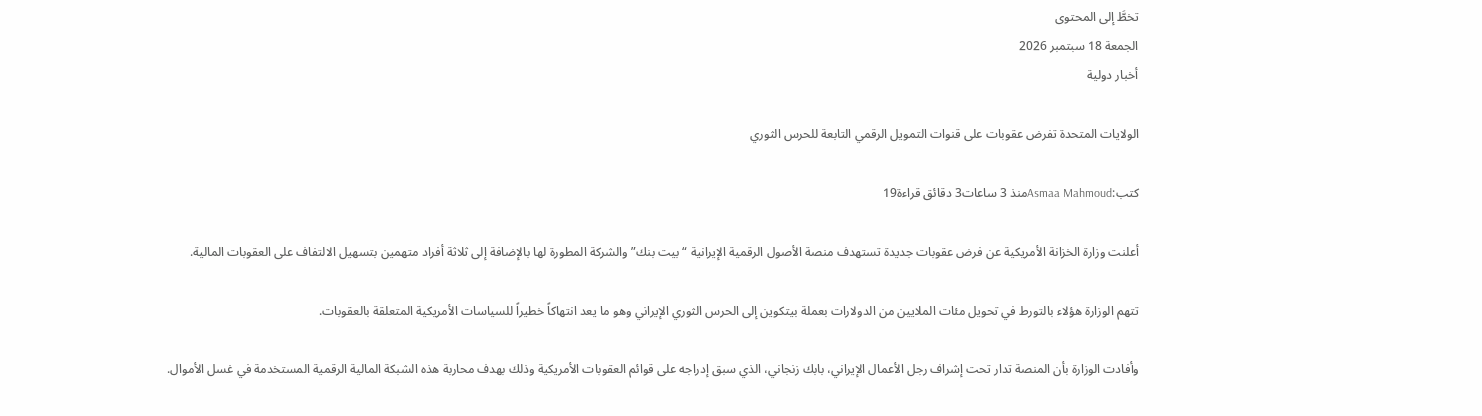تخطَّ إلى المحتوى
الجمعة 18 سبتمبر 2026
أخبار دولية

الولايات المتحدة تفرض عقوبات على قنوات التمويل الرقمي التابعة للحرس الثوري

كتب:Asmaa Mahmoudمنذ 3 ساعات3 دقائق قراءة19

أعلنت وزارة الخزانة الأمريكية عن فرض عقوبات جديدة تستهدف منصة الأصول الرقمية الإيرانية “بيت بنك” والشركة المطورة لها بالإضافة إلى ثلاثة أفراد متهمين بتسهيل الالتفاف على العقوبات المالية.

تتهم الوزارة هؤلاء بالتورط في تحويل مئات الملايين من الدولارات بعملة بيتكوين إلى الحرس الثوري الإيراني وهو ما يعد انتهاكاً خطيراً للسياسات الأمريكية المتعلقة بالعقوبات.

وأفادت الوزارة بأن المنصة تدار تحت إشراف رجل الأعمال الإيراني، بابك زنجاني، الذي سبق إدراجه على قوائم العقوبات الأمريكية وذلك بهدف محاربة هذه الشبكة المالية الرقمية المستخدمة في غسل الأموال.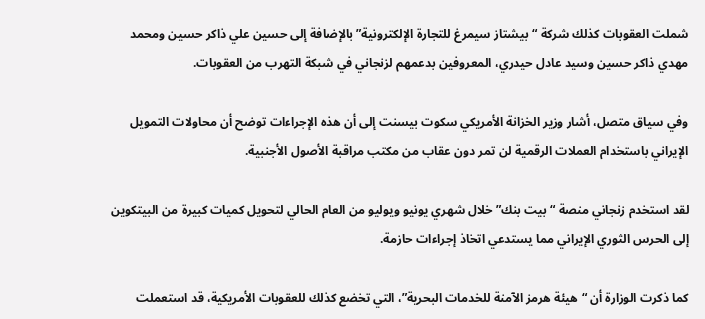شملت العقوبات كذلك شركة “بيشتاز سيمرغ للتجارة الإلكترونية” بالإضافة إلى حسين علي ذاكر حسين ومحمد مهدي ذاكر حسين وسيد عادل حيدري، المعروفين بدعمهم لزنجاني في شبكة التهرب من العقوبات.

وفي سياق متصل، أشار وزير الخزانة الأمريكي سكوت بيسنت إلى أن هذه الإجراءات توضح أن محاولات التمويل الإيراني باستخدام العملات الرقمية لن تمر دون عقاب من مكتب مراقبة الأصول الأجنبية.

لقد استخدم زنجاني منصة “بيت بنك” خلال شهري يونيو ويوليو من العام الحالي لتحويل كميات كبيرة من البيتكوين إلى الحرس الثوري الإيراني مما يستدعي اتخاذ إجراءات حازمة.

كما ذكرت الوزارة أن “هيئة هرمز الآمنة للخدمات البحرية”، التي تخضع كذلك للعقوبات الأمريكية، قد استعملت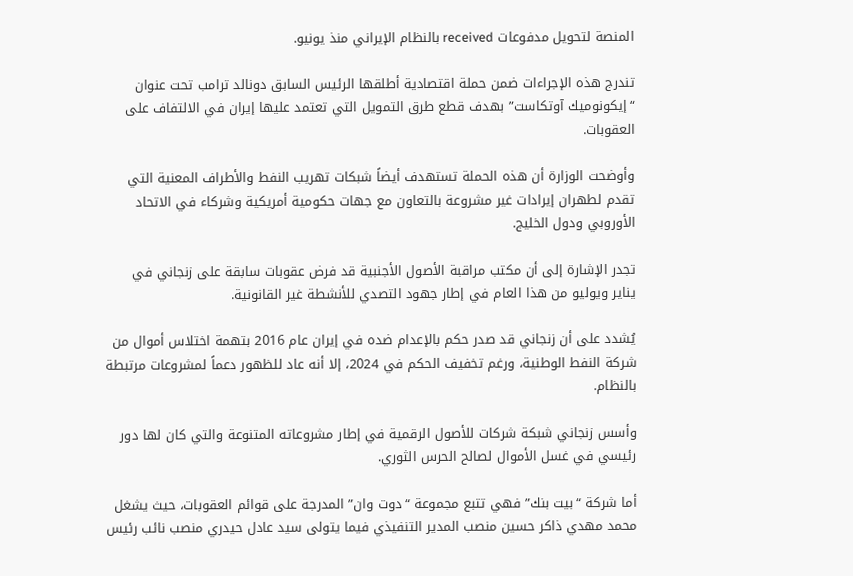المنصة لتحويل مدفوعات received بالنظام الإيراني منذ يونيو.

تندرج هذه الإجراءات ضمن حملة اقتصادية أطلقها الرئيس السابق دونالد ترامب تحت عنوان “إيكونوميك آوتكاست” بهدف قطع طرق التمويل التي تعتمد عليها إيران في الالتفاف على العقوبات.

وأوضحت الوزارة أن هذه الحملة تستهدف أيضاً شبكات تهريب النفط والأطراف المعنية التي تقدم لطهران إيرادات غير مشروعة بالتعاون مع جهات حكومية أمريكية وشركاء في الاتحاد الأوروبي ودول الخليج.

تجدر الإشارة إلى أن مكتب مراقبة الأصول الأجنبية قد فرض عقوبات سابقة على زنجاني في يناير ويوليو من هذا العام في إطار جهود التصدي للأنشطة غير القانونية.

يُشدد على أن زنجاني قد صدر حكم بالإعدام ضده في إيران عام 2016 بتهمة اختلاس أموال من شركة النفط الوطنية، ورغم تخفيف الحكم في 2024، إلا أنه عاد للظهور دعماً لمشروعات مرتبطة بالنظام.

وأسس زنجاني شبكة شركات للأصول الرقمية في إطار مشروعاته المتنوعة والتي كان لها دور رئيسي في غسل الأموال لصالح الحرس الثوري.

أما شركة “بيت بنك” فهي تتبع مجموعة “دوت وان” المدرجة على قوائم العقوبات، حيث يشغل محمد مهدي ذاكر حسين منصب المدير التنفيذي فيما يتولى سيد عادل حيدري منصب نائب رئيس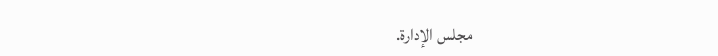مجلس الإدارة.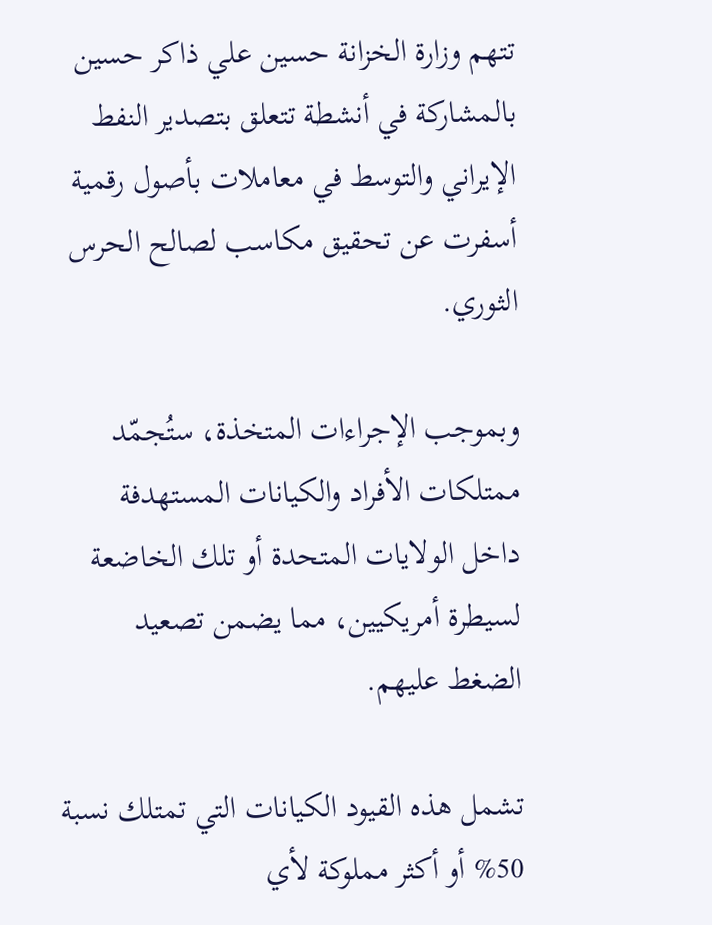تتهم وزارة الخزانة حسين علي ذاكر حسين بالمشاركة في أنشطة تتعلق بتصدير النفط الإيراني والتوسط في معاملات بأصول رقمية أسفرت عن تحقيق مكاسب لصالح الحرس الثوري.

وبموجب الإجراءات المتخذة، ستُجمّد ممتلكات الأفراد والكيانات المستهدفة داخل الولايات المتحدة أو تلك الخاضعة لسيطرة أمريكيين، مما يضمن تصعيد الضغط عليهم.

تشمل هذه القيود الكيانات التي تمتلك نسبة 50% أو أكثر مملوكة لأي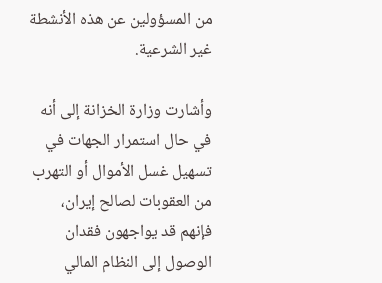من المسؤولين عن هذه الأنشطة غير الشرعية.

وأشارت وزارة الخزانة إلى أنه في حال استمرار الجهات في تسهيل غسل الأموال أو التهرب من العقوبات لصالح إيران، فإنهم قد يواجهون فقدان الوصول إلى النظام المالي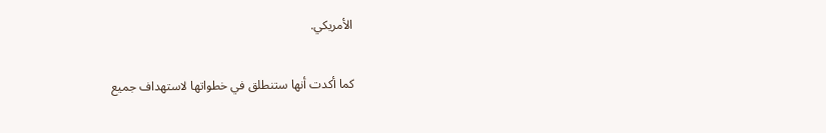الأمريكي.

كما أكدت أنها ستنطلق في خطواتها لاستهداف جميع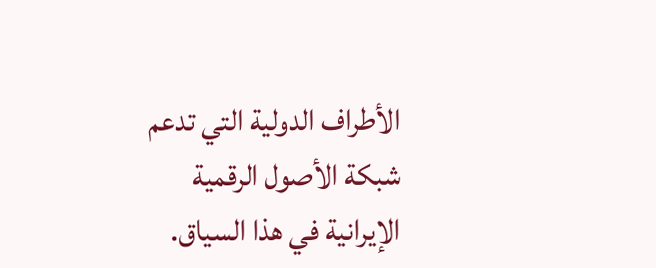الأطراف الدولية التي تدعم شبكة الأصول الرقمية الإيرانية في هذا السياق.